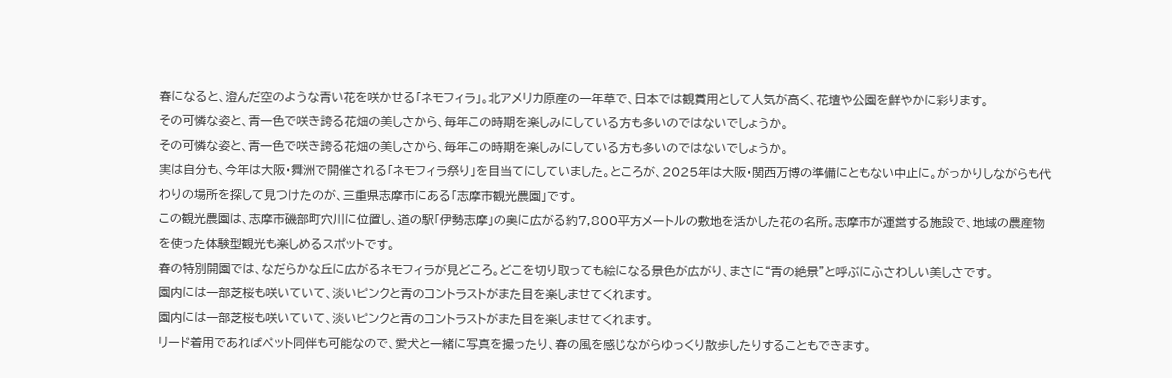春になると、澄んだ空のような青い花を咲かせる「ネモフィラ」。北アメリカ原産の一年草で、日本では観賞用として人気が高く、花壇や公園を鮮やかに彩ります。
その可憐な姿と、青一色で咲き誇る花畑の美しさから、毎年この時期を楽しみにしている方も多いのではないでしょうか。
その可憐な姿と、青一色で咲き誇る花畑の美しさから、毎年この時期を楽しみにしている方も多いのではないでしょうか。
実は自分も、今年は大阪・舞洲で開催される「ネモフィラ祭り」を目当てにしていました。ところが、2025年は大阪・関西万博の準備にともない中止に。がっかりしながらも代わりの場所を探して見つけたのが、三重県志摩市にある「志摩市観光農園」です。
この観光農園は、志摩市磯部町穴川に位置し、道の駅「伊勢志摩」の奥に広がる約7,800平方メートルの敷地を活かした花の名所。志摩市が運営する施設で、地域の農産物を使った体験型観光も楽しめるスポットです。
春の特別開園では、なだらかな丘に広がるネモフィラが見どころ。どこを切り取っても絵になる景色が広がり、まさに“青の絶景”と呼ぶにふさわしい美しさです。
園内には一部芝桜も咲いていて、淡いピンクと青のコントラストがまた目を楽しませてくれます。
園内には一部芝桜も咲いていて、淡いピンクと青のコントラストがまた目を楽しませてくれます。
リード着用であればペット同伴も可能なので、愛犬と一緒に写真を撮ったり、春の風を感じながらゆっくり散歩したりすることもできます。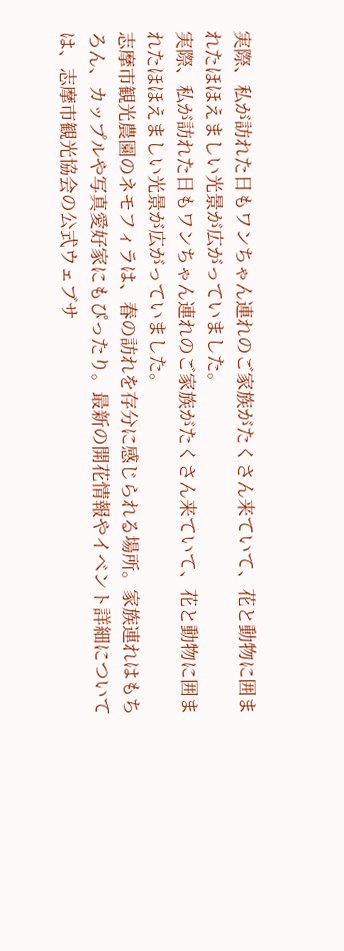実際、私が訪れた日もワンちゃん連れのご家族がたくさん来ていて、花と動物に囲まれたほほえましい光景が広がっていました。
実際、私が訪れた日もワンちゃん連れのご家族がたくさん来ていて、花と動物に囲まれたほほえましい光景が広がっていました。
志摩市観光農園のネモフィラは、春の訪れを存分に感じられる場所。家族連れはもちろん、カップルや写真愛好家にもぴったり。最新の開花情報やイベント詳細については、志摩市観光協会の公式ウェブサ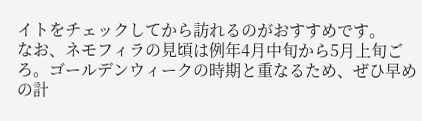イトをチェックしてから訪れるのがおすすめです。
なお、ネモフィラの見頃は例年4月中旬から5月上旬ごろ。ゴールデンウィークの時期と重なるため、ぜひ早めの計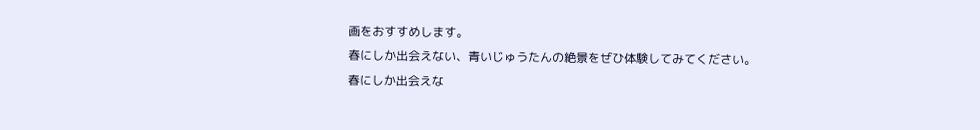画をおすすめします。
春にしか出会えない、青いじゅうたんの絶景をぜひ体験してみてください。
春にしか出会えな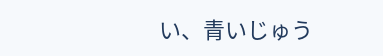い、青いじゅう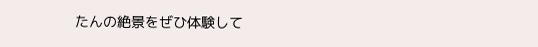たんの絶景をぜひ体験して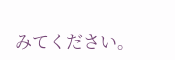みてください。